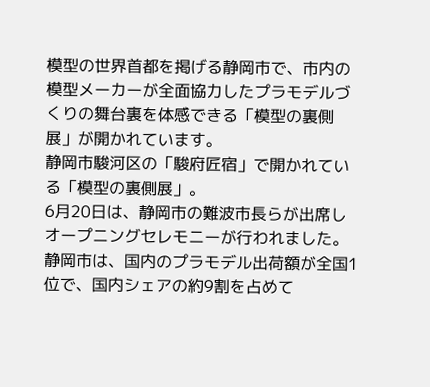模型の世界首都を掲げる静岡市で、市内の模型メーカーが全面協力したプラモデルづくりの舞台裏を体感できる「模型の裏側展」が開かれています。
静岡市駿河区の「駿府匠宿」で開かれている「模型の裏側展」。
6月20日は、静岡市の難波市長らが出席しオープニングセレモニーが行われました。
静岡市は、国内のプラモデル出荷額が全国1位で、国内シェアの約9割を占めて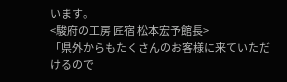います。
<駿府の工房 匠宿 松本宏予館長>
「県外からもたくさんのお客様に来ていただけるので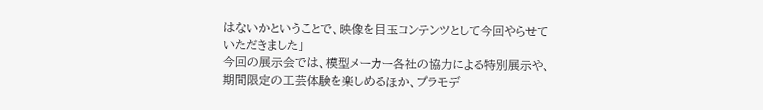はないかということで、映像を目玉コンテンツとして今回やらせていただきました」
今回の展示会では、模型メーカー各社の協力による特別展示や、期間限定の工芸体験を楽しめるほか、プラモデ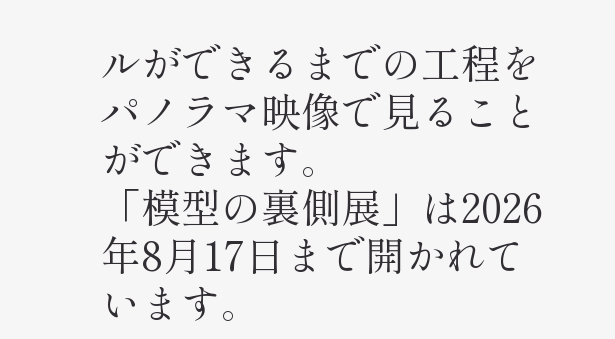ルができるまでの工程をパノラマ映像で見ることができます。
「模型の裏側展」は2026年8月17日まで開かれています。